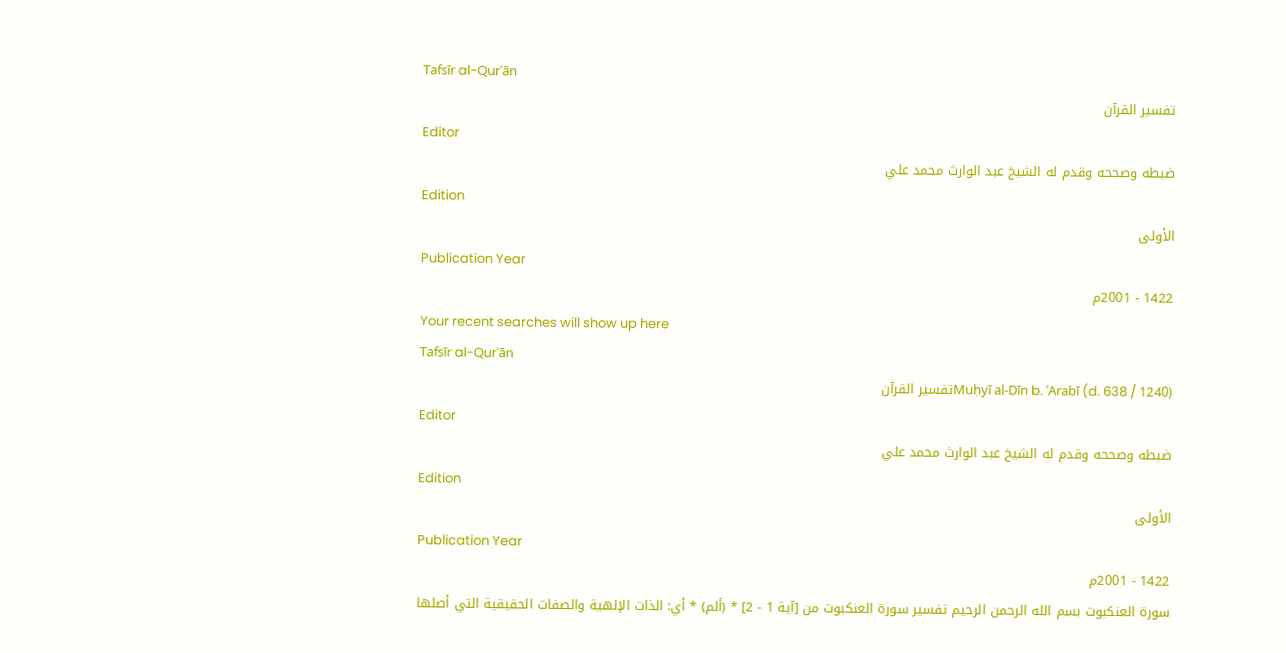Tafsīr al-Qurʾān
تفسير القرآن
Editor
ضبطه وصححه وقدم له الشيخ عبد الوارث محمد علي
Edition
الأولى
Publication Year
1422 - 2001م
Your recent searches will show up here
Tafsīr al-Qurʾān
Muḥyī al-Dīn b. ʿArabī (d. 638 / 1240)تفسير القرآن
Editor
ضبطه وصححه وقدم له الشيخ عبد الوارث محمد علي
Edition
الأولى
Publication Year
1422 - 2001م
سورة العنكبوت بسم الله الرحمن الرحيم تفسير سورة العنكبوت من [آية 1 - 2] * (ألم) * أي: الذات الإلهية والصفات الحقيقية التي أصلها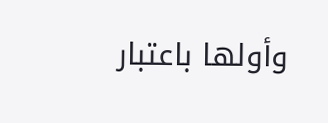وأولها باعتبار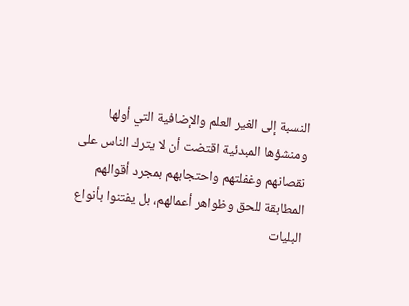النسبة إلى الغير العلم والإضافية التي أولها ومنشؤها المبدئية اقتضت أن لا يترك الناس على نقصانهم وغفلتهم واحتجابهم بمجرد أقوالهم المطابقة للحق وظواهر أعمالهم، بل يفتنوا بأنواع البليات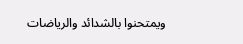ويمتحنوا بالشدائد والرياضات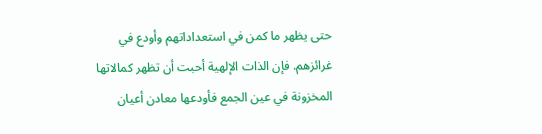حتى يظهر ما كمن في استعداداتهم وأودع في غرائزهم. فإن الذات الإلهية أحبت أن تظهر كمالاتها المخزونة في عين الجمع فأودعها معادن أعيان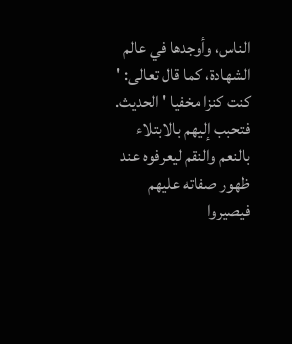الناس، وأوجدها في عالم الشهادة، كما قال تعالى: ' كنت كنزا مخفيا ' الحديث. فتحبب إليهم بالابتلاء بالنعم والنقم ليعرفوه عند ظهور صفاته عليهم فيصيروا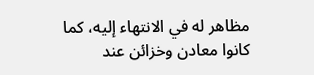مظاهر له في الانتهاء إليه، كما كانوا معادن وخزائن عند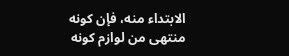الابتداء منه، فإن كونه منتهى من لوازم كونه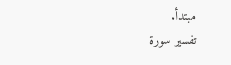مبتدأ.
تفسير سورة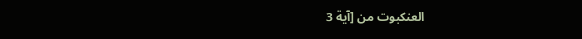العنكبوت من [آية 3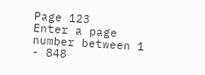Page 123
Enter a page number between 1 - 848